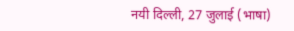नयी दिल्ली, 27 जुलाई (भाषा)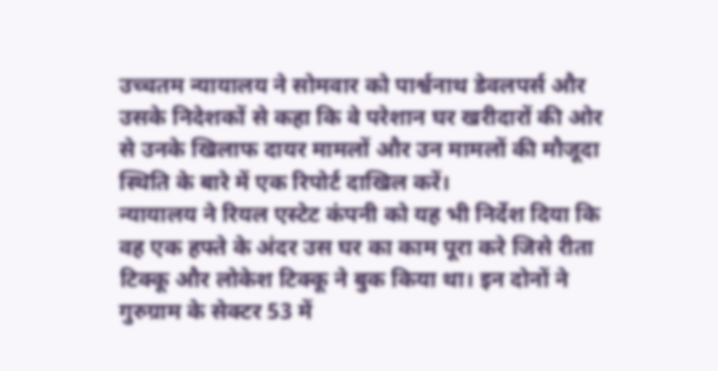उच्चतम न्यायालय ने सोमवार को पार्श्वनाथ डेवलपर्स और उसके निदेशकों से कहा कि वे परेशान घर खरीदारों की ओर से उनके खिलाफ दायर मामलों और उन मामलों की मौजूदा स्थिति के बारे में एक रिपोर्ट दाखिल करें।
न्यायालय ने रियल एस्टेट कंपनी को यह भी निर्देश दिया कि वह एक हफ्ते के अंदर उस घर का काम पूरा करे जिसे रीता टिक्कू और लोकेश टिक्कू ने बुक किया था। इन दोनों ने गुरुग्राम के सेक्टर 53 में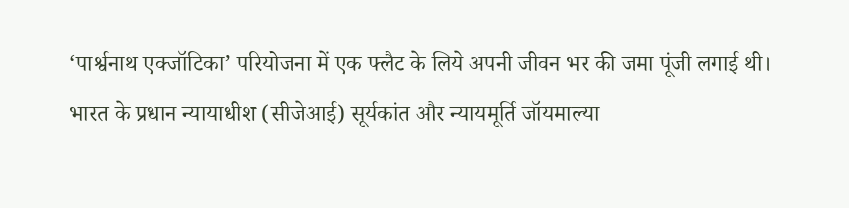‘पार्श्वनाथ एक्जॉटिका’ परियोजना में एक फ्लैट के लिये अपनी जीवन भर की जमा पूंजी लगाई थी।
भारत के प्रधान न्यायाधीश (सीजेआई) सूर्यकांत और न्यायमूर्ति जॉयमाल्या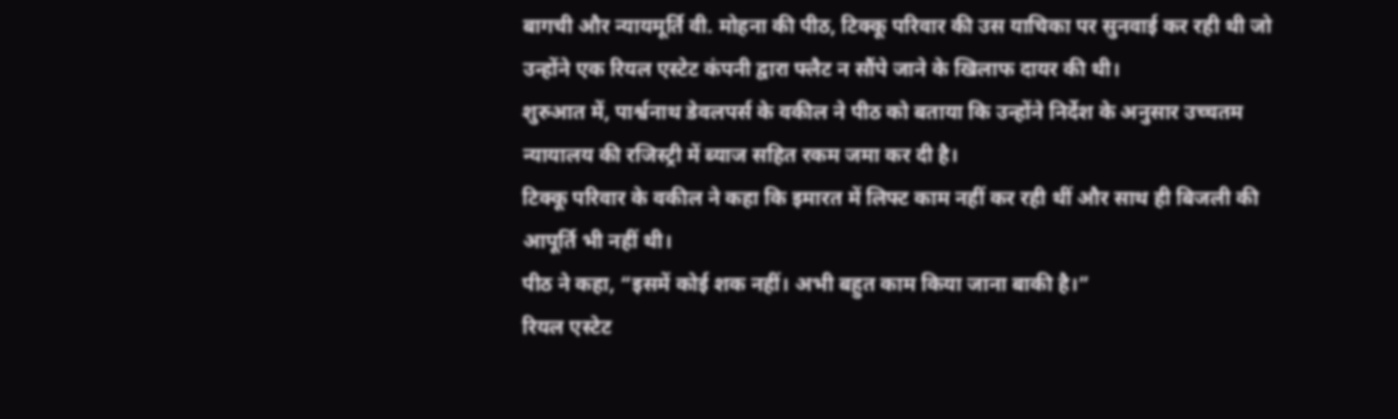बागची और न्यायमूर्ति वी. मोहना की पीठ, टिक्कू परिवार की उस याचिका पर सुनवाई कर रही थी जो उन्होंने एक रियल एस्टेट कंपनी द्वारा फ्लैट न सौंपे जाने के खिलाफ दायर की थी।
शुरुआत में, पार्श्वनाथ डेवलपर्स के वकील ने पीठ को बताया कि उन्होंने निर्देश के अनुसार उच्चतम न्यायालय की रजिस्ट्री में ब्याज सहित रकम जमा कर दी है।
टिक्कू परिवार के वकील ने कहा कि इमारत में लिफ्ट काम नहीं कर रही थीं और साथ ही बिजली की आपूर्ति भी नहीं थी।
पीठ ने कहा, “इसमें कोई शक नहीं। अभी बहुत काम किया जाना बाकी है।”
रियल एस्टेट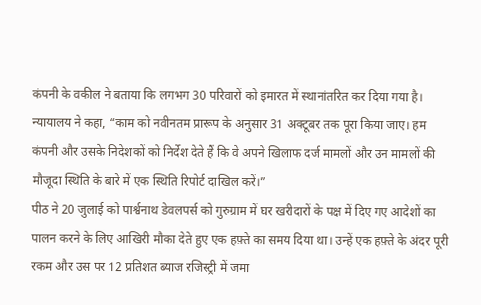कंपनी के वकील ने बताया कि लगभग 30 परिवारों को इमारत में स्थानांतरित कर दिया गया है।
न्यायालय ने कहा, “काम को नवीनतम प्रारूप के अनुसार 31 अक्टूबर तक पूरा किया जाए। हम कंपनी और उसके निदेशकों को निर्देश देते हैं कि वे अपने खिलाफ दर्ज मामलों और उन मामलों की मौजूदा स्थिति के बारे में एक स्थिति रिपोर्ट दाखिल करें।”
पीठ ने 20 जुलाई को पार्श्वनाथ डेवलपर्स को गुरुग्राम में घर खरीदारों के पक्ष में दिए गए आदेशों का पालन करने के लिए आखिरी मौका देते हुए एक हफ़्ते का समय दिया था। उन्हें एक हफ़्ते के अंदर पूरी रकम और उस पर 12 प्रतिशत ब्याज रजिस्ट्री में जमा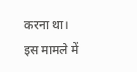करना था।
इस मामले में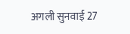अगली सुनवाई 27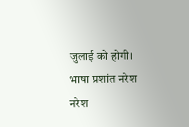जुलाई को होगी।
भाषा प्रशांत नरेश
नरेश